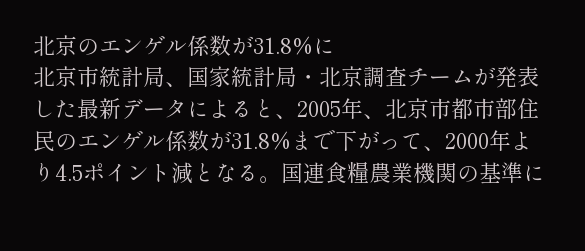北京のエンゲル係数が31.8%に
北京市統計局、国家統計局・北京調査チームが発表した最新データによると、2005年、北京市都市部住民のエンゲル係数が31.8%まで下がって、2000年より4.5ポイント減となる。国連食糧農業機関の基準に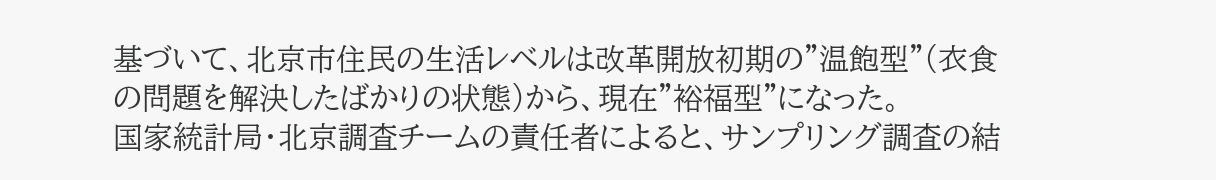基づいて、北京市住民の生活レベルは改革開放初期の"温飽型"(衣食の問題を解決したばかりの状態)から、現在"裕福型"になった。
国家統計局・北京調査チームの責任者によると、サンプリング調査の結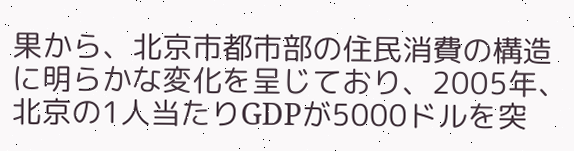果から、北京市都市部の住民消費の構造に明らかな変化を呈じており、2005年、北京の1人当たりGDPが5000ドルを突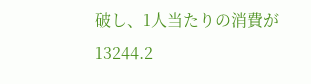破し、1人当たりの消費が13244.2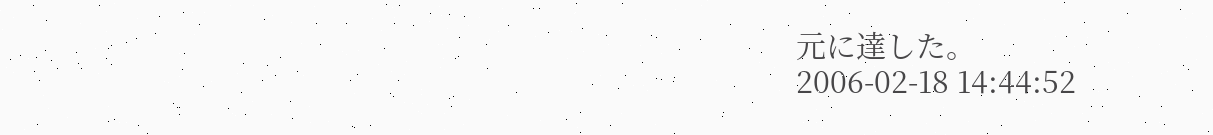元に達した。
2006-02-18 14:44:52